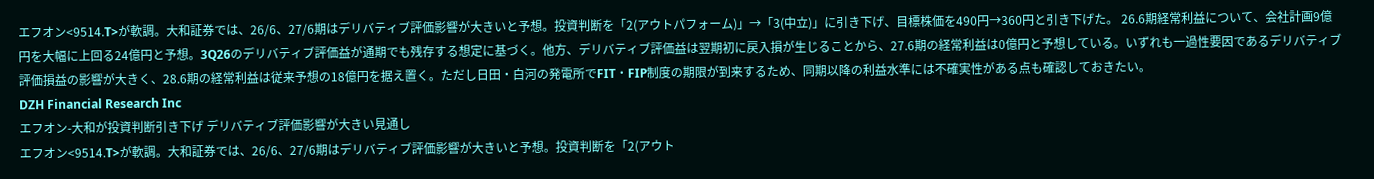エフオン<9514.T>が軟調。大和証券では、26/6、27/6期はデリバティブ評価影響が大きいと予想。投資判断を「2(アウトパフォーム)」→「3(中立)」に引き下げ、目標株価を490円→360円と引き下げた。 26.6期経常利益について、会社計画9億円を大幅に上回る24億円と予想。3Q26のデリバティブ評価益が通期でも残存する想定に基づく。他方、デリバティブ評価益は翌期初に戻入損が生じることから、27.6期の経常利益は0億円と予想している。いずれも一過性要因であるデリバティブ評価損益の影響が大きく、28.6期の経常利益は従来予想の18億円を据え置く。ただし日田・白河の発電所でFIT・FIP制度の期限が到来するため、同期以降の利益水準には不確実性がある点も確認しておきたい。
DZH Financial Research Inc
エフオン-大和が投資判断引き下げ デリバティブ評価影響が大きい見通し
エフオン<9514.T>が軟調。大和証券では、26/6、27/6期はデリバティブ評価影響が大きいと予想。投資判断を「2(アウト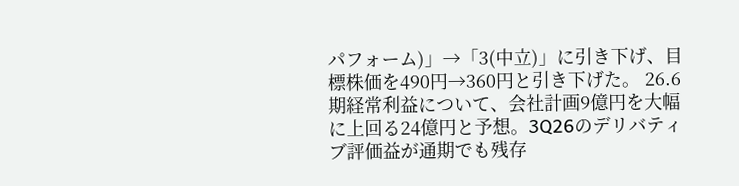パフォーム)」→「3(中立)」に引き下げ、目標株価を490円→360円と引き下げた。 26.6期経常利益について、会社計画9億円を大幅に上回る24億円と予想。3Q26のデリバティブ評価益が通期でも残存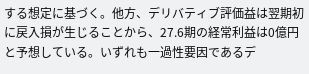する想定に基づく。他方、デリバティブ評価益は翌期初に戻入損が生じることから、27.6期の経常利益は0億円と予想している。いずれも一過性要因であるデ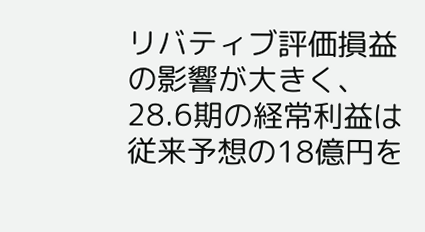リバティブ評価損益の影響が大きく、28.6期の経常利益は従来予想の18億円を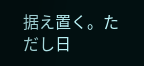据え置く。ただし日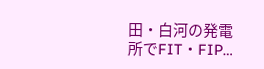田・白河の発電所でFIT・FIP…